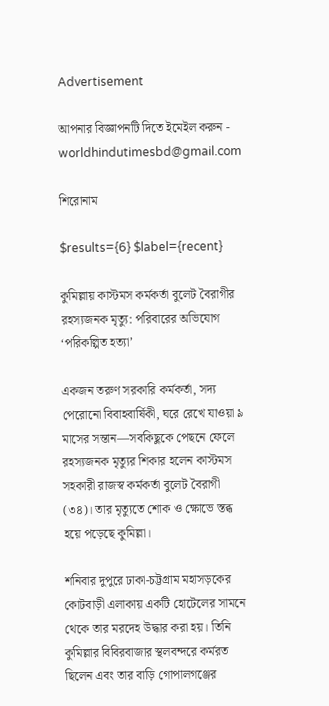Advertisement

আপনার বিজ্ঞাপনটি দিতে ইমেইল করুন - worldhindutimesbd@gmail.com

শিরোনাম

$results={6} $label={recent}

কুমিল্লায় কাস্টমস কর্মকর্তা বুলেট বৈরাগীর রহস্যজনক মৃত্যু: পরিবারের অভিযোগ ‘পরিকল্পিত হত্যা’

একজন তরুণ সরকারি কর্মকর্তা, সদ্য পেরোনো বিবাহবার্ষিকী, ঘরে রেখে যাওয়া ৯ মাসের সন্তান—সবকিছুকে পেছনে ফেলে রহস্যজনক মৃত্যুর শিকার হলেন কাস্টমস সহকারী রাজস্ব কর্মকর্তা বুলেট বৈরাগী (৩৪)। তার মৃত্যুতে শোক ও ক্ষোভে স্তব্ধ হয়ে পড়েছে কুমিল্লা।

শনিবার দুপুরে ঢাকা-চট্টগ্রাম মহাসড়কের কোটবাড়ী এলাকায় একটি হোটেলের সামনে থেকে তার মরদেহ উদ্ধার করা হয়। তিনি কুমিল্লার বিবিরবাজার স্থলবন্দরে কর্মরত ছিলেন এবং তার বাড়ি গোপালগঞ্জের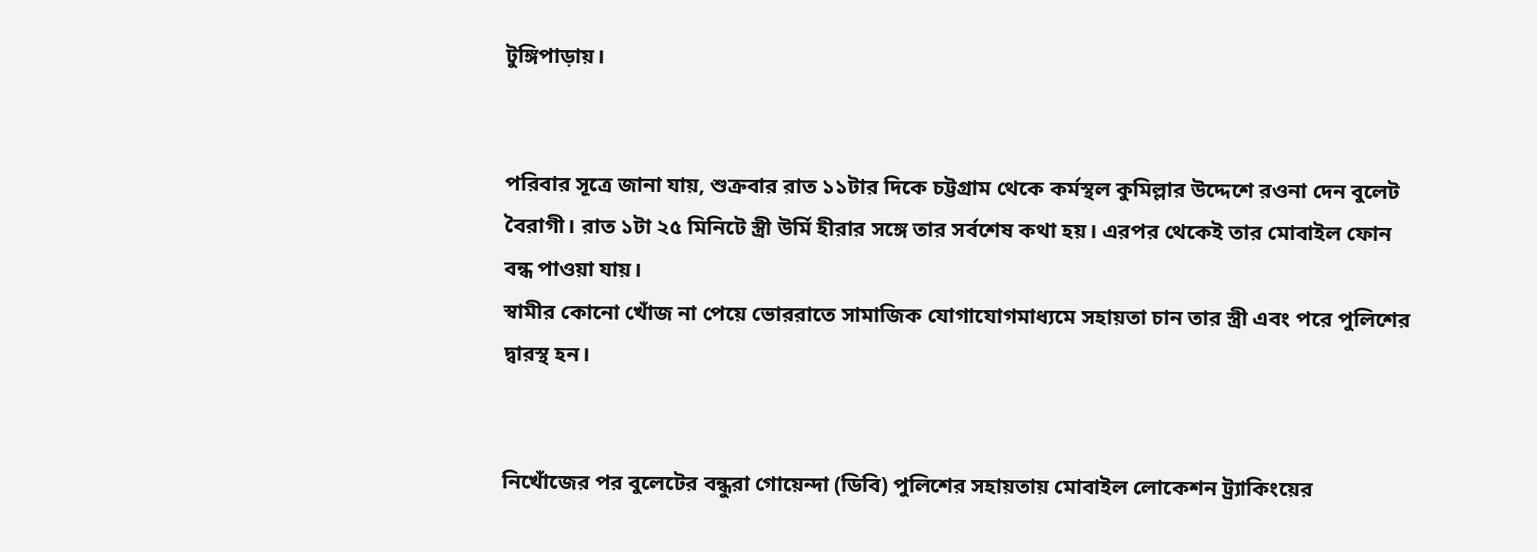টুঙ্গিপাড়ায়।


পরিবার সূত্রে জানা যায়, শুক্রবার রাত ১১টার দিকে চট্টগ্রাম থেকে কর্মস্থল কুমিল্লার উদ্দেশে রওনা দেন বুলেট বৈরাগী। রাত ১টা ২৫ মিনিটে স্ত্রী উর্মি হীরার সঙ্গে তার সর্বশেষ কথা হয়। এরপর থেকেই তার মোবাইল ফোন বন্ধ পাওয়া যায়।
স্বামীর কোনো খোঁজ না পেয়ে ভোররাতে সামাজিক যোগাযোগমাধ্যমে সহায়তা চান তার স্ত্রী এবং পরে পুলিশের দ্বারস্থ হন।


নিখোঁজের পর বুলেটের বন্ধুরা গোয়েন্দা (ডিবি) পুলিশের সহায়তায় মোবাইল লোকেশন ট্র্যাকিংয়ের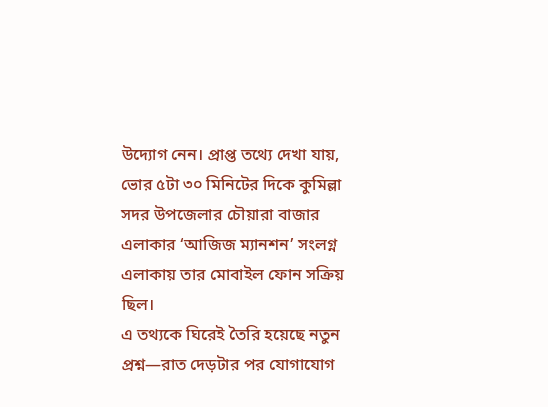উদ্যোগ নেন। প্রাপ্ত তথ্যে দেখা যায়, ভোর ৫টা ৩০ মিনিটের দিকে কুমিল্লা সদর উপজেলার চৌয়ারা বাজার এলাকার ‘আজিজ ম্যানশন’ সংলগ্ন এলাকায় তার মোবাইল ফোন সক্রিয় ছিল।
এ তথ্যকে ঘিরেই তৈরি হয়েছে নতুন প্রশ্ন—রাত দেড়টার পর যোগাযোগ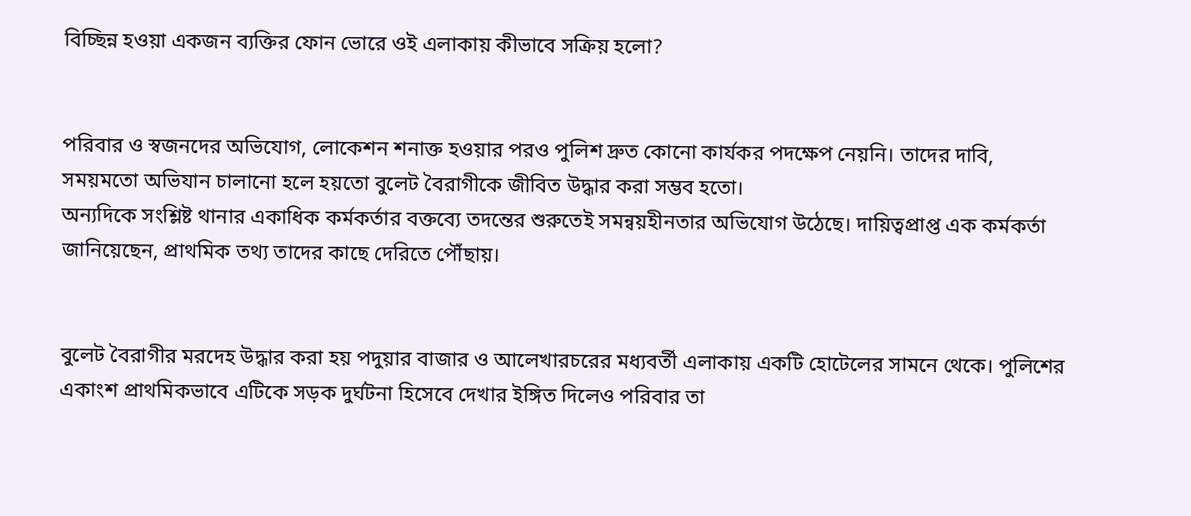বিচ্ছিন্ন হওয়া একজন ব্যক্তির ফোন ভোরে ওই এলাকায় কীভাবে সক্রিয় হলো?


পরিবার ও স্বজনদের অভিযোগ, লোকেশন শনাক্ত হওয়ার পরও পুলিশ দ্রুত কোনো কার্যকর পদক্ষেপ নেয়নি। তাদের দাবি, সময়মতো অভিযান চালানো হলে হয়তো বুলেট বৈরাগীকে জীবিত উদ্ধার করা সম্ভব হতো।
অন্যদিকে সংশ্লিষ্ট থানার একাধিক কর্মকর্তার বক্তব্যে তদন্তের শুরুতেই সমন্বয়হীনতার অভিযোগ উঠেছে। দায়িত্বপ্রাপ্ত এক কর্মকর্তা জানিয়েছেন, প্রাথমিক তথ্য তাদের কাছে দেরিতে পৌঁছায়।


বুলেট বৈরাগীর মরদেহ উদ্ধার করা হয় পদুয়ার বাজার ও আলেখারচরের মধ্যবর্তী এলাকায় একটি হোটেলের সামনে থেকে। পুলিশের একাংশ প্রাথমিকভাবে এটিকে সড়ক দুর্ঘটনা হিসেবে দেখার ইঙ্গিত দিলেও পরিবার তা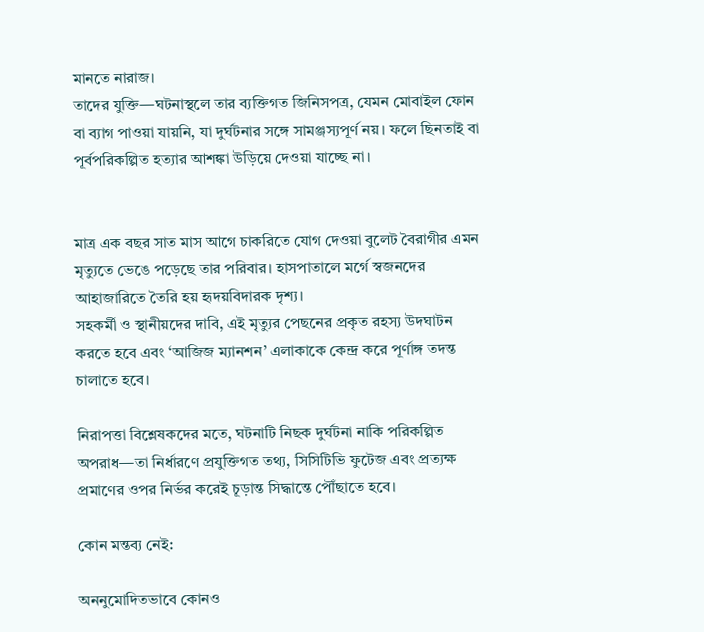মানতে নারাজ।
তাদের যুক্তি—ঘটনাস্থলে তার ব্যক্তিগত জিনিসপত্র, যেমন মোবাইল ফোন বা ব্যাগ পাওয়া যায়নি, যা দুর্ঘটনার সঙ্গে সামঞ্জস্যপূর্ণ নয়। ফলে ছিনতাই বা পূর্বপরিকল্পিত হত্যার আশঙ্কা উড়িয়ে দেওয়া যাচ্ছে না।


মাত্র এক বছর সাত মাস আগে চাকরিতে যোগ দেওয়া বুলেট বৈরাগীর এমন মৃত্যুতে ভেঙে পড়েছে তার পরিবার। হাসপাতালে মর্গে স্বজনদের আহাজারিতে তৈরি হয় হৃদয়বিদারক দৃশ্য।
সহকর্মী ও স্থানীয়দের দাবি, এই মৃত্যুর পেছনের প্রকৃত রহস্য উদঘাটন করতে হবে এবং ‘আজিজ ম্যানশন’ এলাকাকে কেন্দ্র করে পূর্ণাঙ্গ তদন্ত চালাতে হবে।

নিরাপত্তা বিশ্লেষকদের মতে, ঘটনাটি নিছক দুর্ঘটনা নাকি পরিকল্পিত অপরাধ—তা নির্ধারণে প্রযুক্তিগত তথ্য, সিসিটিভি ফুটেজ এবং প্রত্যক্ষ প্রমাণের ওপর নির্ভর করেই চূড়ান্ত সিদ্ধান্তে পৌঁছাতে হবে।

কোন মন্তব্য নেই:

অননুমোদিতভাবে কোনও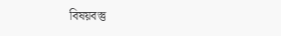বিষয়বস্তু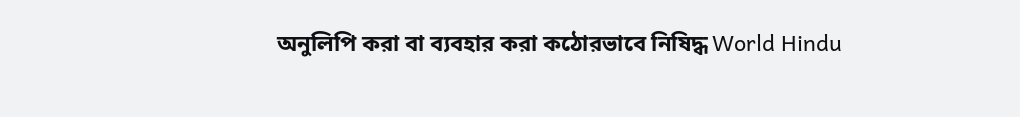অনুলিপি করা বা ব্যবহার করা কঠোরভাবে নিষিদ্ধ World Hindu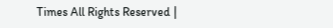Times All Rights Reserved |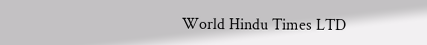World Hindu Times LTD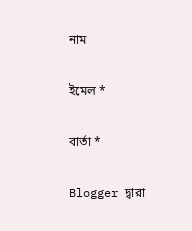নাম

ইমেল *

বার্তা *

Blogger দ্বারা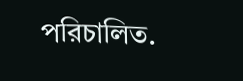পরিচালিত.